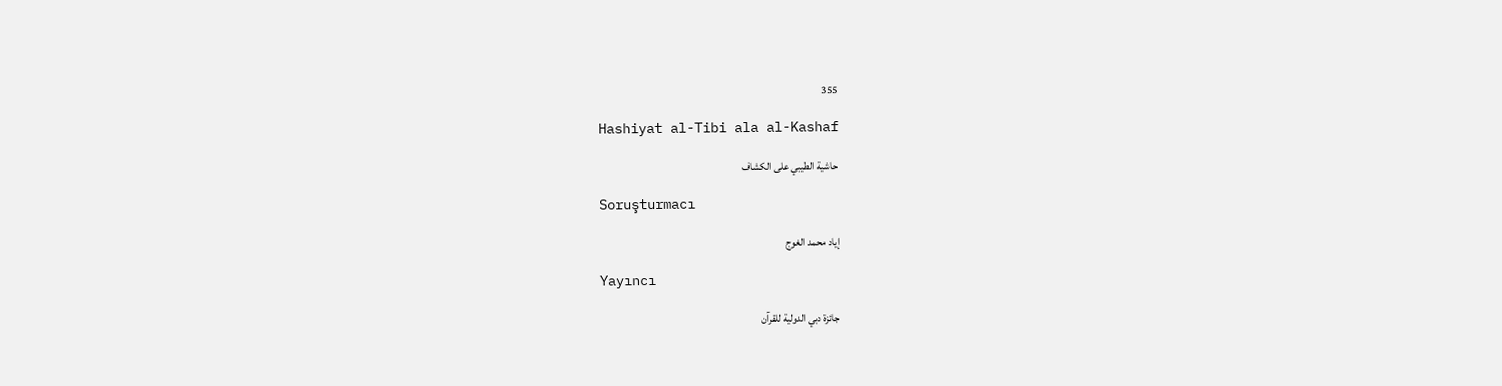355

Hashiyat al-Tibi ala al-Kashaf

حاشية الطيبي على الكشاف

Soruşturmacı

إياد محمد الغوج

Yayıncı

جائزة دبي الدولية للقرآن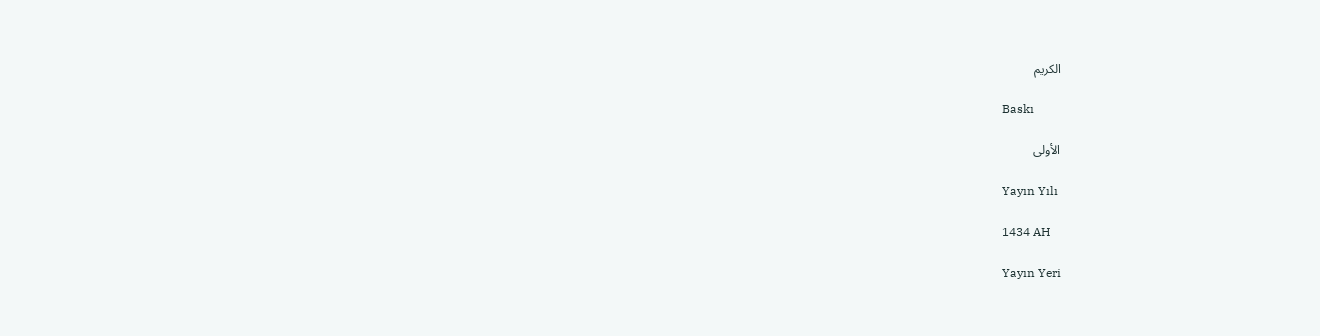الكريم

Baskı

الأولى

Yayın Yılı

1434 AH

Yayın Yeri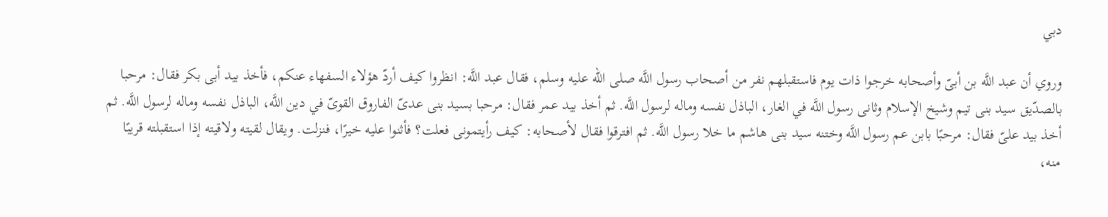دبي

وروي أن عبد اللَّه بن أبىّ وأصحابه خرجوا ذات يوم فاستقبلهم نفر من أصحاب رسول اللَّه صلى الله عليه وسلم، فقال عبد اللَّه: انظروا كيف أردّ هؤلاء السفهاء عنكم، فأخذ بيد أبى بكر فقال: مرحبا بالصدّيق سيد بنى تيم وشيخ الإسلام وثانى رسول اللَّه في الغار، الباذل نفسه وماله لرسول اللَّه. ثم أخذ بيد عمر فقال: مرحبا بسيد بنى عدىّ الفاروق القوىّ في دين اللَّه، الباذل نفسه وماله لرسول اللَّه. ثم أخذ بيد علىّ فقال: مرحبًا بابن عم رسول اللَّه وختنه سيد بنى هاشم ما خلا رسول اللَّه. ثم افترقوا فقال لأصحابه: كيف رأيتمونى فعلت؟ فأثنوا عليه خيرًا، فنزلت. ويقال لقيته ولاقيته إذا استقبلته قريبًا منه،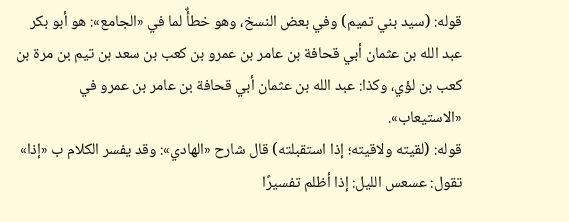قوله: (سيد بني تميم) وفي بعض النسخ، وهو خطأٌ لما في «الجامع»: هو أبو بكر عبد الله بن عثمان أبي قحافة بن عامر بن عمرو بن كعب بن سعد بن تيم بن مرة بن كعب بن لؤي، وكذا: عبد الله بن عثمان أبي قحافة بن عامر بن عمرو في «الاستيعاب».
قوله: (لقيته ولاقيته؛ إذا استقبلته) قال شارح «الهادي»: وقد يفسر الكلام ب «إذا» تقول: عسعس الليل: إذا أظلم تفسيرًا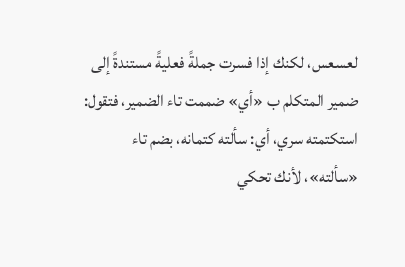لعسعس، لكنك إذا فسرت جملةً فعليةً مستندةً إلى ضمير المتكلم ب «أي» ضممت تاء الضمير، فتقول: استكتمته سري، أي: سألته كتمانه، بضم تاء «سألته»، لأنك تحكي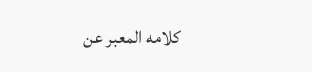كلامه المعبر عن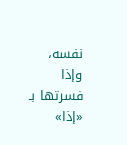نفسه، وإذا فسرتها بـ «إذا»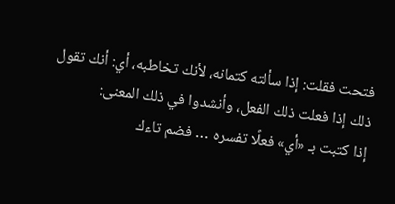فتحت فقلت: إذا سألته كتمانه، لأنك تخاطبه، أي: أنك تقول ذلك إذا فعلت ذلك الفعل، وأنشدوا في ذلك المعنى:
إذا كتبت بـ «أي» فعلًا تفسره … فضم تاءك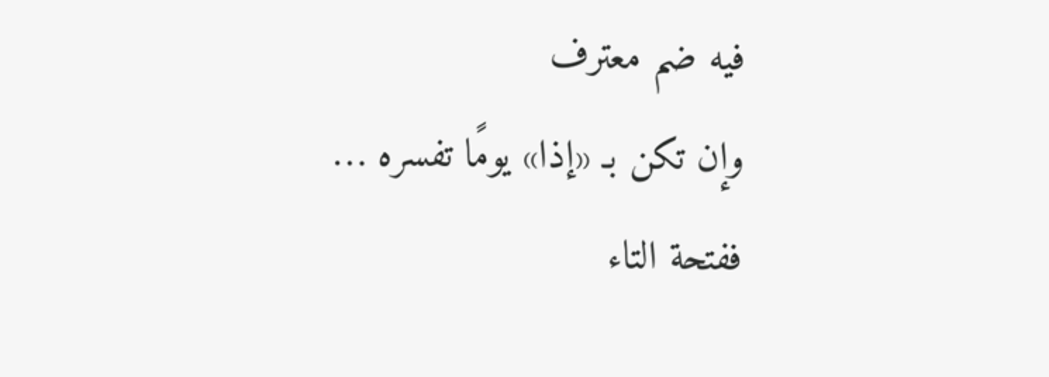فيه ضم معترف
وإن تكن بـ «إذا» يومًا تفسره … ففتحة التاء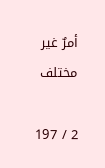أمرٌ غير مختلف

2 / 197